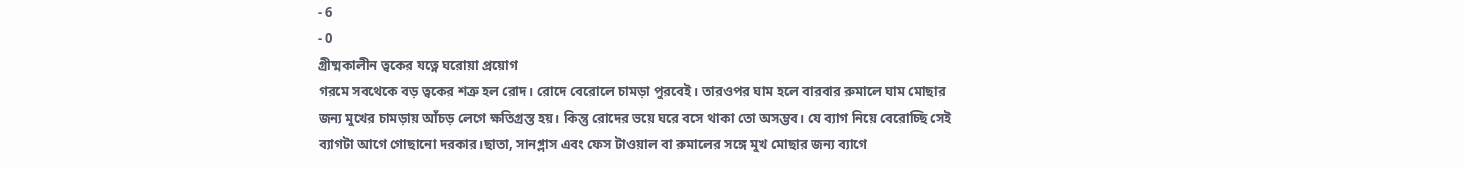- 6
- 0
গ্রীষ্মকালীন ত্বকের যত্নে ঘরোয়া প্রয়োগ
গরমে সবথেকে বড় ত্বকের শত্রু হল রোদ। রোদে বেরোলে চামড়া পুরবেই। তারওপর ঘাম হলে বারবার রুমালে ঘাম মোছার জন্য মুখের চামড়ায় আঁচড় লেগে ক্ষতিগ্রস্ত হয়। কিন্তু রোদের ভয়ে ঘরে বসে থাকা তো অসম্ভব। যে ব্যাগ নিয়ে বেরোচ্ছি সেই ব্যাগটা আগে গোছানো দরকার।ছাতা, সানগ্লাস এবং ফেস টাওয়াল বা রুমালের সঙ্গে মুখ মোছার জন্য ব্যাগে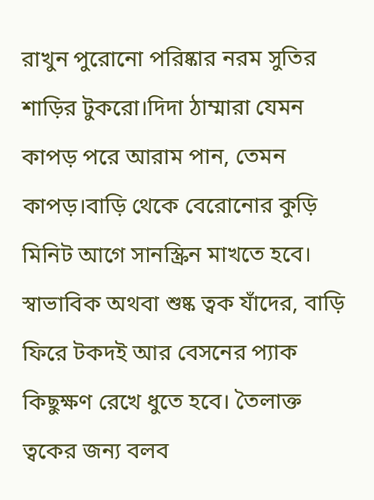রাখুন পুরোনো পরিষ্কার নরম সুতির শাড়ির টুকরো।দিদা ঠাম্মারা যেমন কাপড় পরে আরাম পান, তেমন কাপড়।বাড়ি থেকে বেরোনোর কুড়ি মিনিট আগে সানস্ক্রিন মাখতে হবে। স্বাভাবিক অথবা শুষ্ক ত্বক যাঁদের, বাড়ি ফিরে টকদই আর বেসনের প্যাক কিছুক্ষণ রেখে ধুতে হবে। তৈলাক্ত ত্বকের জন্য বলব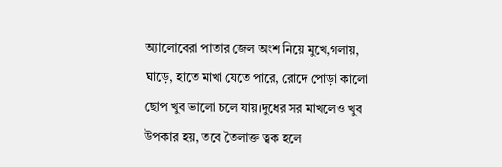অ্যালোবেরা পাতার জেল অংশ নিয়ে মুখে,গলায়, ঘাড়ে, হাতে মাখা যেতে পারে, রোদে পোড়া কালো ছোপ খুব ভালো চলে যায়।দুধের সর মাখলেও খুব উপকার হয়, তবে তৈলাক্ত ত্বক হলে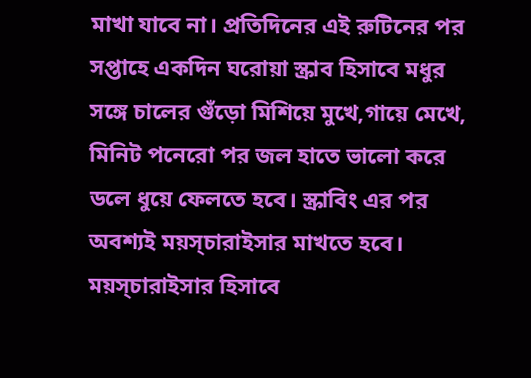মাখা যাবে না। প্রতিদিনের এই রুটিনের পর সপ্তাহে একদিন ঘরোয়া স্ক্রাব হিসাবে মধুর সঙ্গে চালের গুঁড়ো মিশিয়ে মুখে,গায়ে মেখে, মিনিট পনেরো পর জল হাতে ভালো করে ডলে ধুয়ে ফেলতে হবে। স্ক্রাবিং এর পর অবশ্যই ময়স্চারাইসার মাখতে হবে। ময়স্চারাইসার হিসাবে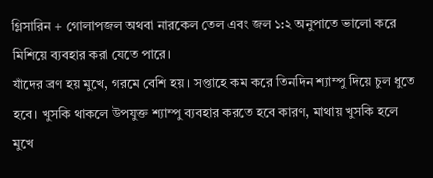গ্লিসারিন + গোলাপজল অথবা নারকেল তেল এবং জল ১:২ অনুপাতে ভালো করে মিশিয়ে ব্যবহার করা যেতে পারে।
যাঁদের ব্রণ হয় মুখে, গরমে বেশি হয়। সপ্তাহে কম করে তিনদিন শ্যাম্পু দিয়ে চুল ধুতে হবে। খুসকি থাকলে উপযুক্ত শ্যাম্পু ব্যবহার করতে হবে কারণ, মাথায় খুসকি হলে মুখে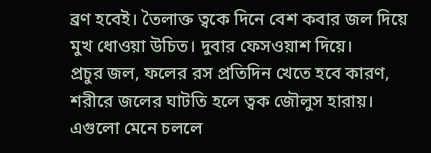ব্রণ হবেই। তৈলাক্ত ত্বকে দিনে বেশ কবার জল দিয়ে মুখ ধোওয়া উচিত। দুবার ফেসওয়াশ দিয়ে।
প্রচুর জল, ফলের রস প্রতিদিন খেতে হবে কারণ, শরীরে জলের ঘাটতি হলে ত্বক জৌলুস হারায়।
এগুলো মেনে চললে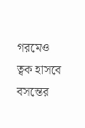গরমেও ত্বক হাসবে বসন্তের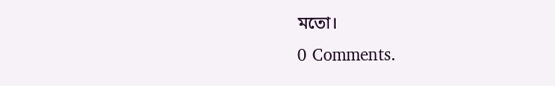মতো।
0 Comments.